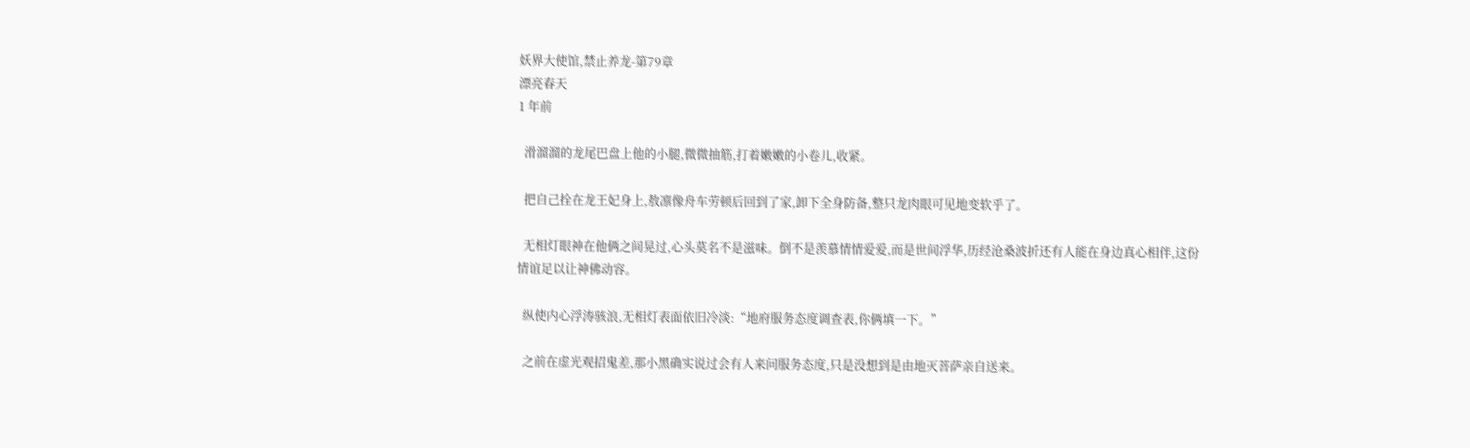妖界大使馆,禁止养龙-第79章
漂亮春天
1 年前

  滑溜溜的龙尾巴盘上他的小腿,微微抽筋,打着嫩嫩的小卷儿,收紧。

  把自己拴在龙王妃身上,敖凛像舟车劳顿后回到了家,卸下全身防备,整只龙肉眼可见地变软乎了。

  无相灯眼神在他俩之间晃过,心头莫名不是滋味。倒不是羡慕情情爱爱,而是世间浮华,历经沧桑波折还有人能在身边真心相伴,这份情谊足以让神佛动容。

  纵使内心浮涛骇浪,无相灯表面依旧冷淡:“地府服务态度调查表,你俩填一下。”

  之前在虚光观招鬼差,那小黑确实说过会有人来问服务态度,只是没想到是由地灭菩萨亲自送来。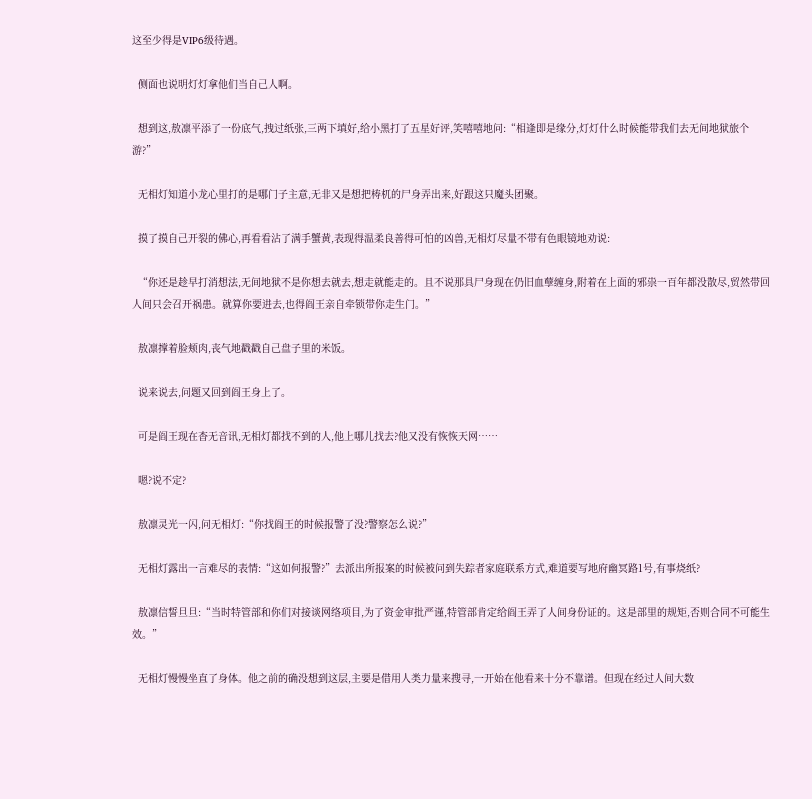这至少得是VIP6级待遇。

  侧面也说明灯灯拿他们当自己人啊。

  想到这,敖凛平添了一份底气,拽过纸张,三两下填好,给小黑打了五星好评,笑嘻嘻地问:“相逢即是缘分,灯灯什么时候能带我们去无间地狱旅个游?”

  无相灯知道小龙心里打的是哪门子主意,无非又是想把梼杌的尸身弄出来,好跟这只魔头团聚。

  摸了摸自己开裂的佛心,再看看沾了满手蟹黄,表现得温柔良善得可怕的凶兽,无相灯尽量不带有色眼镜地劝说:

  “你还是趁早打消想法,无间地狱不是你想去就去,想走就能走的。且不说那具尸身现在仍旧血孽缠身,附着在上面的邪祟一百年都没散尽,贸然带回人间只会召开祸患。就算你要进去,也得阎王亲自牵锁带你走生门。”

  敖凛撑着脸颊肉,丧气地戳戳自己盘子里的米饭。

  说来说去,问题又回到阎王身上了。

  可是阎王现在杳无音讯,无相灯都找不到的人,他上哪儿找去?他又没有恢恢天网……

  嗯?说不定?

  敖凛灵光一闪,问无相灯:“你找阎王的时候报警了没?警察怎么说?”

  无相灯露出一言难尽的表情:“这如何报警?”去派出所报案的时候被问到失踪者家庭联系方式,难道要写地府幽冥路1号,有事烧纸?

  敖凛信誓旦旦:“当时特管部和你们对接谈网络项目,为了资金审批严谨,特管部肯定给阎王弄了人间身份证的。这是部里的规矩,否则合同不可能生效。”

  无相灯慢慢坐直了身体。他之前的确没想到这层,主要是借用人类力量来搜寻,一开始在他看来十分不靠谱。但现在经过人间大数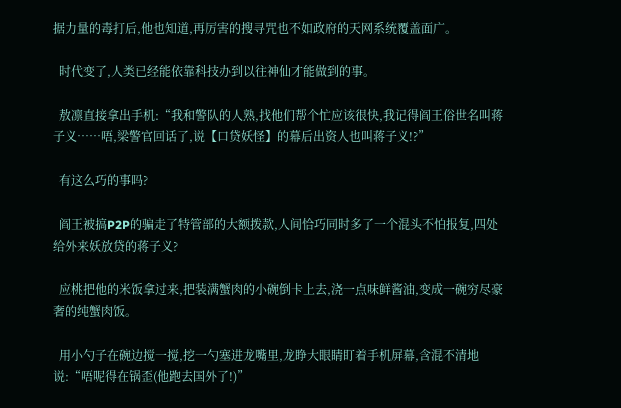据力量的毒打后,他也知道,再厉害的搜寻咒也不如政府的天网系统覆盖面广。

  时代变了,人类已经能依靠科技办到以往神仙才能做到的事。

  敖凛直接拿出手机:“我和警队的人熟,找他们帮个忙应该很快,我记得阎王俗世名叫蒋子义……唔,梁警官回话了,说【口贷妖怪】的幕后出资人也叫蒋子义!?”

  有这么巧的事吗?

  阎王被搞P2P的骗走了特管部的大额拨款,人间恰巧同时多了一个混头不怕报复,四处给外来妖放贷的蒋子义?

  应桃把他的米饭拿过来,把装满蟹肉的小碗倒卡上去,浇一点味鲜酱油,变成一碗穷尽豪奢的纯蟹肉饭。

  用小勺子在碗边搅一搅,挖一勺塞进龙嘴里,龙睁大眼睛盯着手机屏幕,含混不清地说:“唔呢得在锅歪(他跑去国外了!)”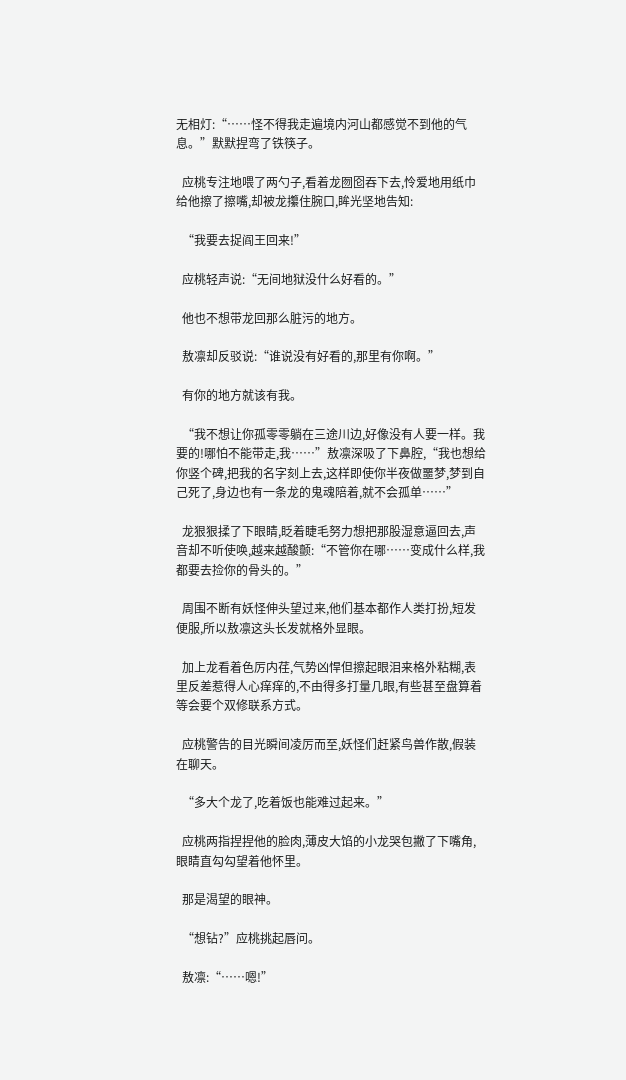无相灯:“……怪不得我走遍境内河山都感觉不到他的气息。”默默捏弯了铁筷子。

  应桃专注地喂了两勺子,看着龙囫囵吞下去,怜爱地用纸巾给他擦了擦嘴,却被龙攥住腕口,眸光坚地告知:

  “我要去捉阎王回来!”

  应桃轻声说:“无间地狱没什么好看的。”

  他也不想带龙回那么脏污的地方。

  敖凛却反驳说:“谁说没有好看的,那里有你啊。”

  有你的地方就该有我。

  “我不想让你孤零零躺在三途川边,好像没有人要一样。我要的!哪怕不能带走,我……”敖凛深吸了下鼻腔,“我也想给你竖个碑,把我的名字刻上去,这样即使你半夜做噩梦,梦到自己死了,身边也有一条龙的鬼魂陪着,就不会孤单……”

  龙狠狠揉了下眼睛,眨着睫毛努力想把那股湿意逼回去,声音却不听使唤,越来越酸颤:“不管你在哪……变成什么样,我都要去捡你的骨头的。”

  周围不断有妖怪伸头望过来,他们基本都作人类打扮,短发便服,所以敖凛这头长发就格外显眼。

  加上龙看着色厉内荏,气势凶悍但擦起眼泪来格外粘糊,表里反差惹得人心痒痒的,不由得多打量几眼,有些甚至盘算着等会要个双修联系方式。

  应桃警告的目光瞬间凌厉而至,妖怪们赶紧鸟兽作散,假装在聊天。

  “多大个龙了,吃着饭也能难过起来。”

  应桃两指捏捏他的脸肉,薄皮大馅的小龙哭包撇了下嘴角,眼睛直勾勾望着他怀里。

  那是渴望的眼神。

  “想钻?”应桃挑起唇问。

  敖凛:“……嗯!”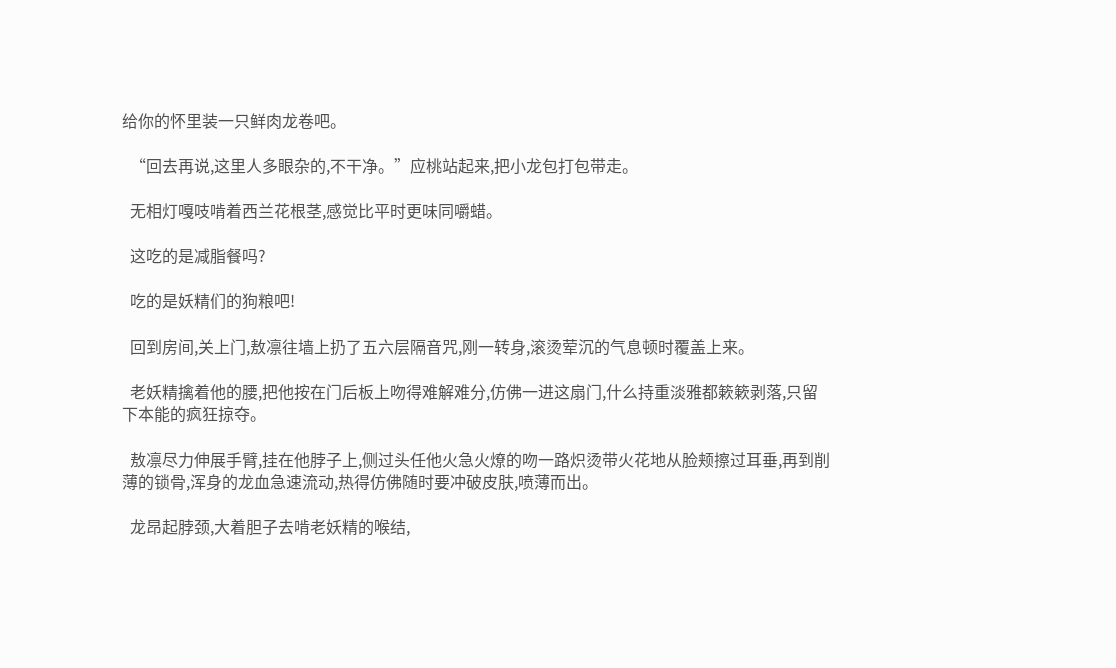给你的怀里装一只鲜肉龙卷吧。

  “回去再说,这里人多眼杂的,不干净。”应桃站起来,把小龙包打包带走。

  无相灯嘎吱啃着西兰花根茎,感觉比平时更味同嚼蜡。

  这吃的是减脂餐吗?

  吃的是妖精们的狗粮吧!

  回到房间,关上门,敖凛往墙上扔了五六层隔音咒,刚一转身,滚烫荤沉的气息顿时覆盖上来。

  老妖精擒着他的腰,把他按在门后板上吻得难解难分,仿佛一进这扇门,什么持重淡雅都簌簌剥落,只留下本能的疯狂掠夺。

  敖凛尽力伸展手臂,挂在他脖子上,侧过头任他火急火燎的吻一路炽烫带火花地从脸颊擦过耳垂,再到削薄的锁骨,浑身的龙血急速流动,热得仿佛随时要冲破皮肤,喷薄而出。

  龙昂起脖颈,大着胆子去啃老妖精的喉结,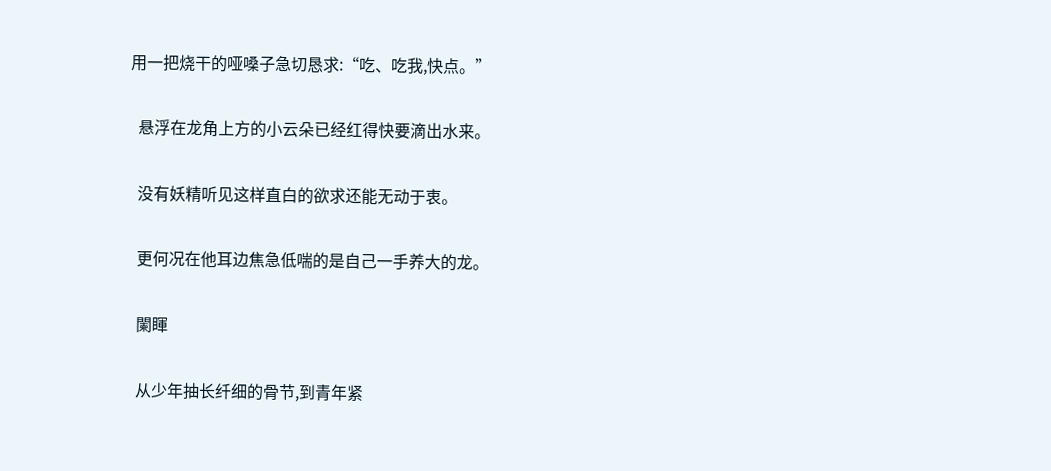用一把烧干的哑嗓子急切恳求:“吃、吃我,快点。”

  悬浮在龙角上方的小云朵已经红得快要滴出水来。

  没有妖精听见这样直白的欲求还能无动于衷。

  更何况在他耳边焦急低喘的是自己一手养大的龙。

  闌睴

  从少年抽长纤细的骨节,到青年紧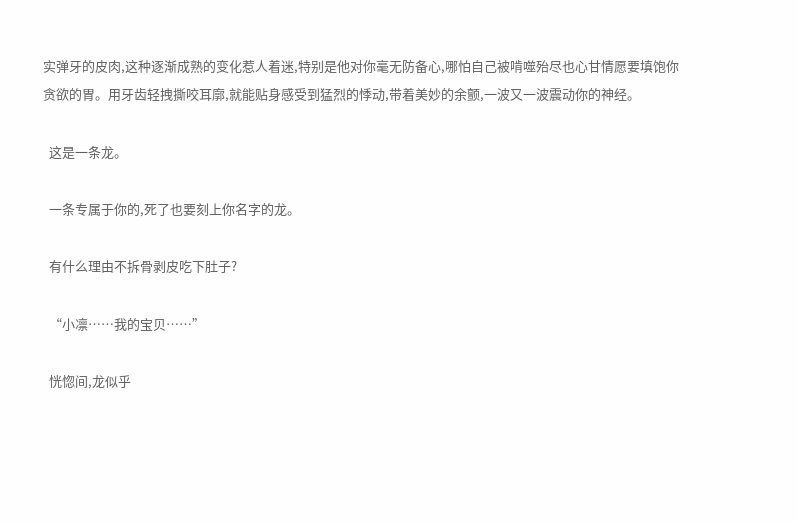实弹牙的皮肉,这种逐渐成熟的变化惹人着迷,特别是他对你毫无防备心,哪怕自己被啃噬殆尽也心甘情愿要填饱你贪欲的胃。用牙齿轻拽撕咬耳廓,就能贴身感受到猛烈的悸动,带着美妙的余颤,一波又一波震动你的神经。

  这是一条龙。

  一条专属于你的,死了也要刻上你名字的龙。

  有什么理由不拆骨剥皮吃下肚子?

  “小凛……我的宝贝……”

  恍惚间,龙似乎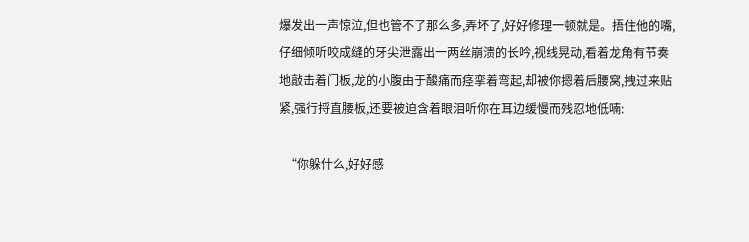爆发出一声惊泣,但也管不了那么多,弄坏了,好好修理一顿就是。捂住他的嘴,仔细倾听咬成缝的牙尖泄露出一两丝崩溃的长吟,视线晃动,看着龙角有节奏地敲击着门板,龙的小腹由于酸痛而痉挛着弯起,却被你摁着后腰窝,拽过来贴紧,强行捋直腰板,还要被迫含着眼泪听你在耳边缓慢而残忍地低喃:

  “你躲什么,好好感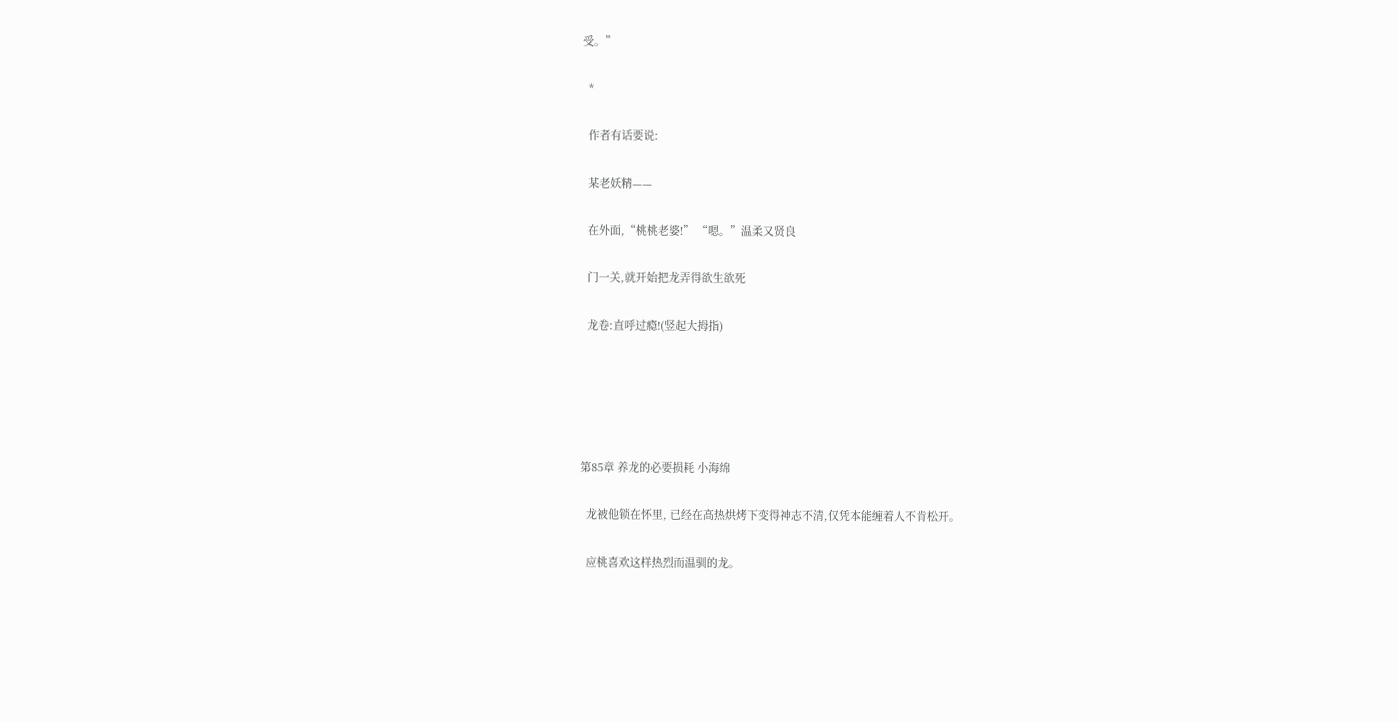受。”

  *

  作者有话要说:

  某老妖精——

  在外面,“桃桃老婆!” “嗯。”温柔又贤良

  门一关,就开始把龙弄得欲生欲死

  龙卷:直呼过瘾!(竖起大拇指)





第85章 养龙的必要损耗 小海绵

  龙被他锁在怀里, 已经在高热烘烤下变得神志不清,仅凭本能缠着人不肯松开。

  应桃喜欢这样热烈而温驯的龙。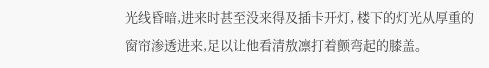光线昏暗,进来时甚至没来得及插卡开灯, 楼下的灯光从厚重的窗帘渗透进来,足以让他看清敖凛打着颤弯起的膝盖。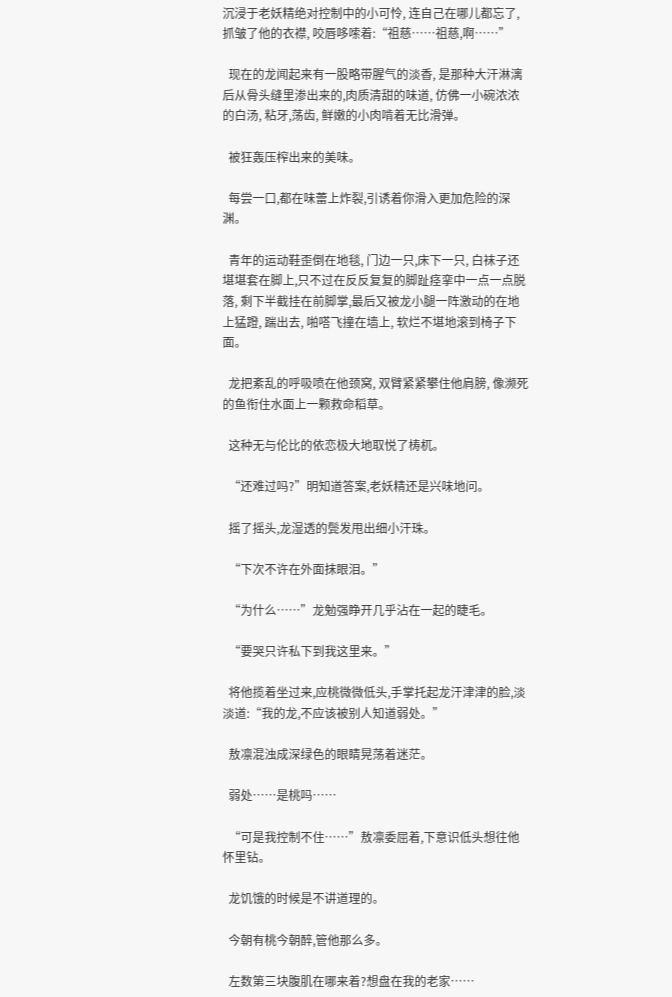沉浸于老妖精绝对控制中的小可怜, 连自己在哪儿都忘了, 抓皱了他的衣襟, 咬唇哆嗦着:“祖慈……祖慈,啊……”

  现在的龙闻起来有一股略带腥气的淡香, 是那种大汗淋漓后从骨头缝里渗出来的,肉质清甜的味道, 仿佛一小碗浓浓的白汤, 粘牙,荡齿, 鲜嫩的小肉啃着无比滑弹。

  被狂轰压榨出来的美味。

  每尝一口,都在味蕾上炸裂,引诱着你滑入更加危险的深渊。

  青年的运动鞋歪倒在地毯, 门边一只,床下一只, 白袜子还堪堪套在脚上,只不过在反反复复的脚趾痉挛中一点一点脱落, 剩下半截挂在前脚掌,最后又被龙小腿一阵激动的在地上猛蹬, 踹出去, 啪嗒飞撞在墙上, 软烂不堪地滚到椅子下面。

  龙把紊乱的呼吸喷在他颈窝, 双臂紧紧攀住他肩膀, 像濒死的鱼衔住水面上一颗救命稻草。

  这种无与伦比的依恋极大地取悦了梼杌。

  “还难过吗?”明知道答案,老妖精还是兴味地问。

  摇了摇头,龙湿透的鬓发甩出细小汗珠。

  “下次不许在外面抹眼泪。”

  “为什么……”龙勉强睁开几乎沾在一起的睫毛。

  “要哭只许私下到我这里来。”

  将他揽着坐过来,应桃微微低头,手掌托起龙汗津津的脸,淡淡道:“我的龙,不应该被别人知道弱处。”

  敖凛混浊成深绿色的眼睛晃荡着迷茫。

  弱处……是桃吗……

  “可是我控制不住……”敖凛委屈着,下意识低头想往他怀里钻。

  龙饥饿的时候是不讲道理的。

  今朝有桃今朝醉,管他那么多。

  左数第三块腹肌在哪来着?想盘在我的老家……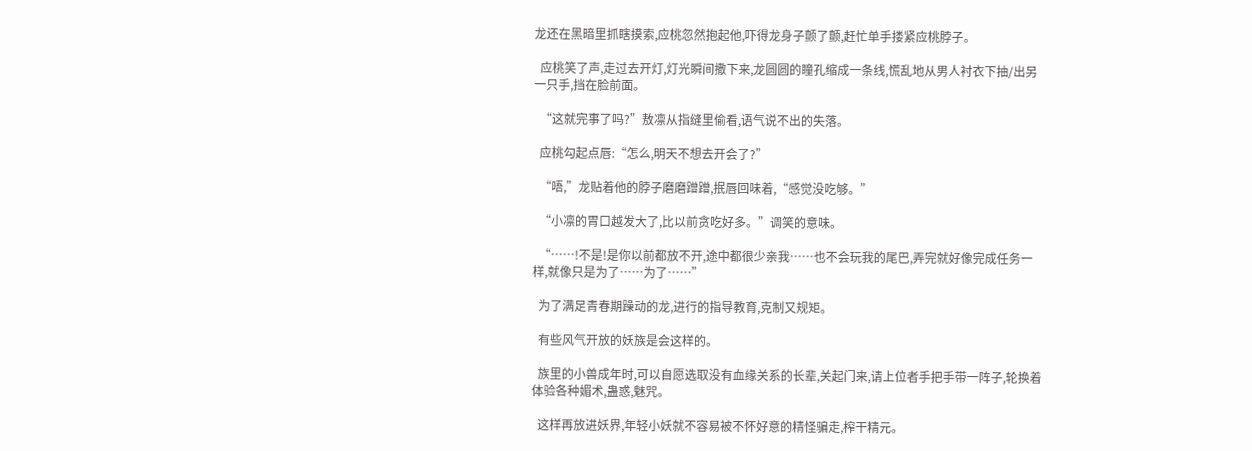龙还在黑暗里抓瞎摸索,应桃忽然抱起他,吓得龙身子颤了颤,赶忙单手搂紧应桃脖子。

  应桃笑了声,走过去开灯,灯光瞬间撒下来,龙圆圆的瞳孔缩成一条线,慌乱地从男人衬衣下抽/出另一只手,挡在脸前面。

  “这就完事了吗?”敖凛从指缝里偷看,语气说不出的失落。

  应桃勾起点唇:“怎么,明天不想去开会了?”

  “唔,”龙贴着他的脖子磨磨蹭蹭,抿唇回味着,“感觉没吃够。”

  “小凛的胃口越发大了,比以前贪吃好多。”调笑的意味。

  “……!不是!是你以前都放不开,途中都很少亲我……也不会玩我的尾巴,弄完就好像完成任务一样,就像只是为了……为了……”

  为了满足青春期躁动的龙,进行的指导教育,克制又规矩。

  有些风气开放的妖族是会这样的。

  族里的小兽成年时,可以自愿选取没有血缘关系的长辈,关起门来,请上位者手把手带一阵子,轮换着体验各种媚术,蛊惑,魅咒。

  这样再放进妖界,年轻小妖就不容易被不怀好意的精怪骗走,榨干精元。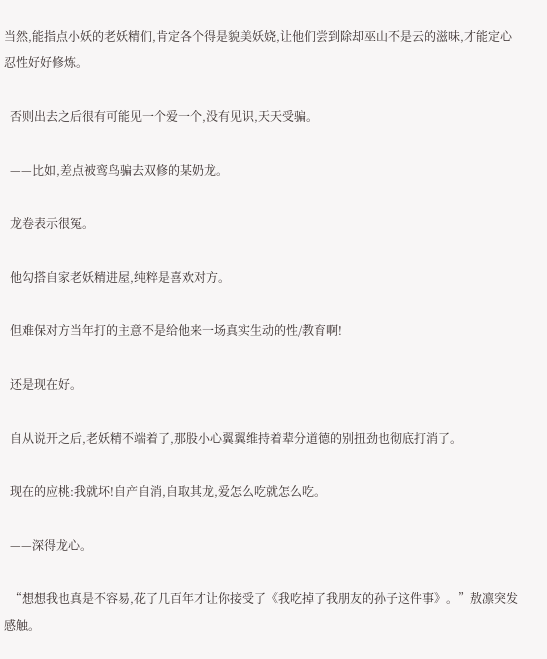当然,能指点小妖的老妖精们,肯定各个得是貌美妖娆,让他们尝到除却巫山不是云的滋味,才能定心忍性好好修炼。

  否则出去之后很有可能见一个爱一个,没有见识,天天受骗。

  ——比如,差点被鸾鸟骗去双修的某奶龙。

  龙卷表示很冤。

  他勾搭自家老妖精进屋,纯粹是喜欢对方。

  但难保对方当年打的主意不是给他来一场真实生动的性/教育啊!

  还是现在好。

  自从说开之后,老妖精不端着了,那股小心翼翼维持着辈分道德的别扭劲也彻底打消了。

  现在的应桃:我就坏!自产自消,自取其龙,爱怎么吃就怎么吃。

  ——深得龙心。

  “想想我也真是不容易,花了几百年才让你接受了《我吃掉了我朋友的孙子这件事》。”敖凛突发感触。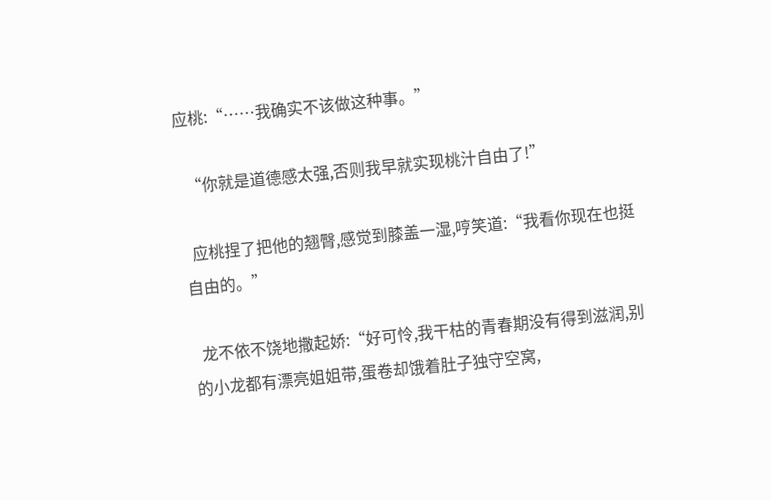应桃:“……我确实不该做这种事。”

  “你就是道德感太强,否则我早就实现桃汁自由了!”

  应桃捏了把他的翘臀,感觉到膝盖一湿,哼笑道:“我看你现在也挺自由的。”

  龙不依不饶地撒起娇:“好可怜,我干枯的青春期没有得到滋润,别的小龙都有漂亮姐姐带,蛋卷却饿着肚子独守空窝,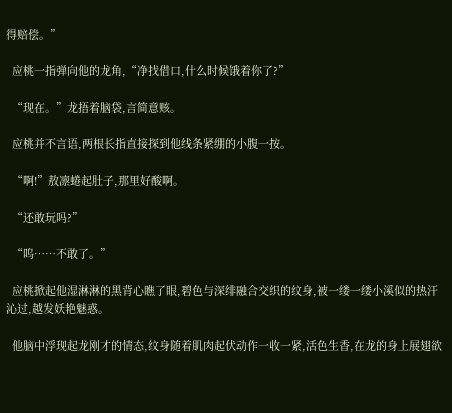得赔偿。”

  应桃一指弹向他的龙角,“净找借口,什么时候饿着你了?”

  “现在。”龙捂着脑袋,言简意赅。

  应桃并不言语,两根长指直接探到他线条紧绷的小腹一按。

  “啊!”敖凛蜷起肚子,那里好酸啊。

  “还敢玩吗?”

  “呜……不敢了。”

  应桃掀起他湿淋淋的黑背心瞧了眼,碧色与深绯融合交织的纹身,被一缕一缕小溪似的热汗沁过,越发妖艳魅惑。

  他脑中浮现起龙刚才的情态,纹身随着肌肉起伏动作一收一紧,活色生香,在龙的身上展翅欲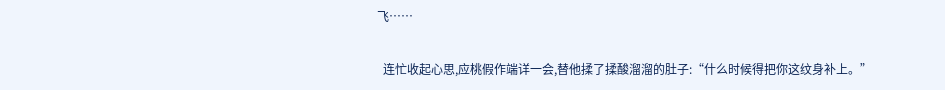飞……

  连忙收起心思,应桃假作端详一会,替他揉了揉酸溜溜的肚子:“什么时候得把你这纹身补上。”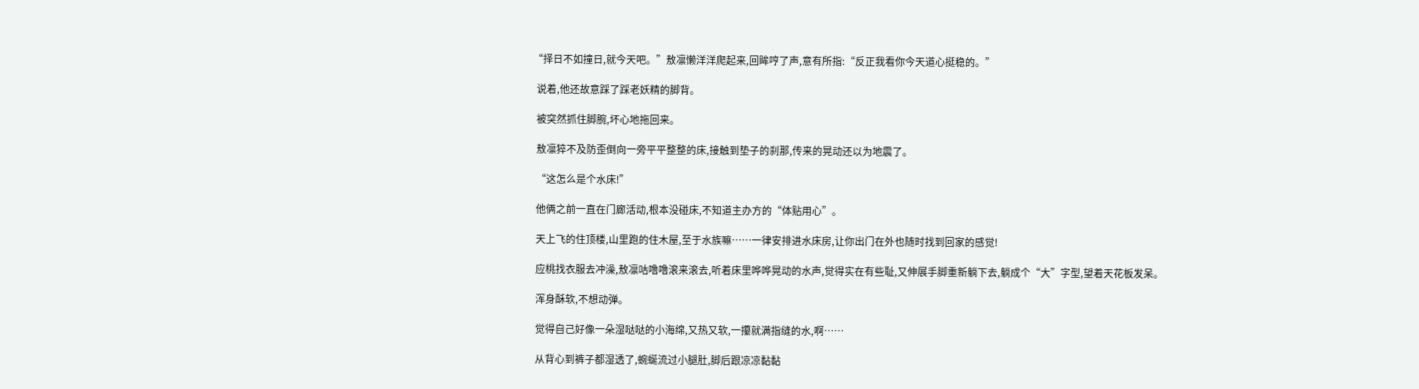“择日不如撞日,就今天吧。”敖凛懒洋洋爬起来,回眸哼了声,意有所指:“反正我看你今天道心挺稳的。”

  说着,他还故意踩了踩老妖精的脚背。

  被突然抓住脚腕,坏心地拖回来。

  敖凛猝不及防歪倒向一旁平平整整的床,接触到垫子的刹那,传来的晃动还以为地震了。

  “这怎么是个水床!”

  他俩之前一直在门廊活动,根本没碰床,不知道主办方的“体贴用心”。

  天上飞的住顶楼,山里跑的住木屋,至于水族嘛……一律安排进水床房,让你出门在外也随时找到回家的感觉!

  应桃找衣服去冲澡,敖凛咕噜噜滚来滚去,听着床里哗哗晃动的水声,觉得实在有些耻,又伸展手脚重新躺下去,躺成个“大”字型,望着天花板发呆。

  浑身酥软,不想动弹。

  觉得自己好像一朵湿哒哒的小海绵,又热又软,一攥就满指缝的水,啊……

  从背心到裤子都湿透了,蜿蜒流过小腿肚,脚后跟凉凉黏黏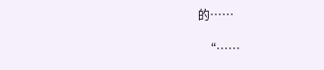的……

  “……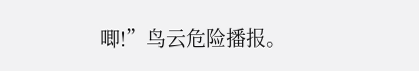唧!”鸟云危险播报。